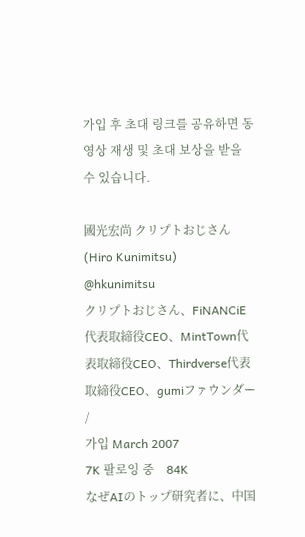가입 후 초대 링크를 공유하면 동영상 재생 및 초대 보상을 받을 수 있습니다.

國光宏尚 クリプトおじさん (Hiro Kunimitsu)
@hkunimitsu
クリプトおじさん、FiNANCiE代表取締役CEO、MintTown代表取締役CEO、Thirdverse代表取締役CEO、gumiファウンダー /
가입 March 2007
7K 팔로잉 중    84K
なぜAIのトップ研究者に、中国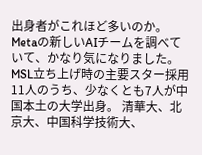出身者がこれほど多いのか。 Metaの新しいAIチームを調べていて、かなり気になりました。 MSL立ち上げ時の主要スター採用11人のうち、少なくとも7人が中国本土の大学出身。 清華大、北京大、中国科学技術大、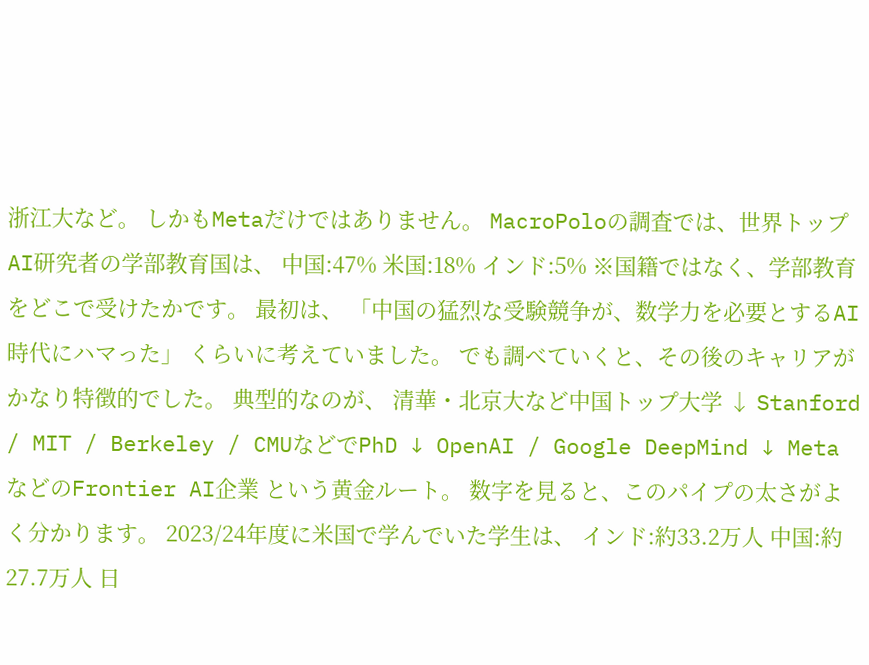浙江大など。 しかもMetaだけではありません。 MacroPoloの調査では、世界トップAI研究者の学部教育国は、 中国:47% 米国:18% インド:5% ※国籍ではなく、学部教育をどこで受けたかです。 最初は、 「中国の猛烈な受験競争が、数学力を必要とするAI時代にハマった」 くらいに考えていました。 でも調べていくと、その後のキャリアがかなり特徴的でした。 典型的なのが、 清華・北京大など中国トップ大学 ↓ Stanford / MIT / Berkeley / CMUなどでPhD ↓ OpenAI / Google DeepMind ↓ MetaなどのFrontier AI企業 という黄金ルート。 数字を見ると、このパイプの太さがよく分かります。 2023/24年度に米国で学んでいた学生は、 インド:約33.2万人 中国:約27.7万人 日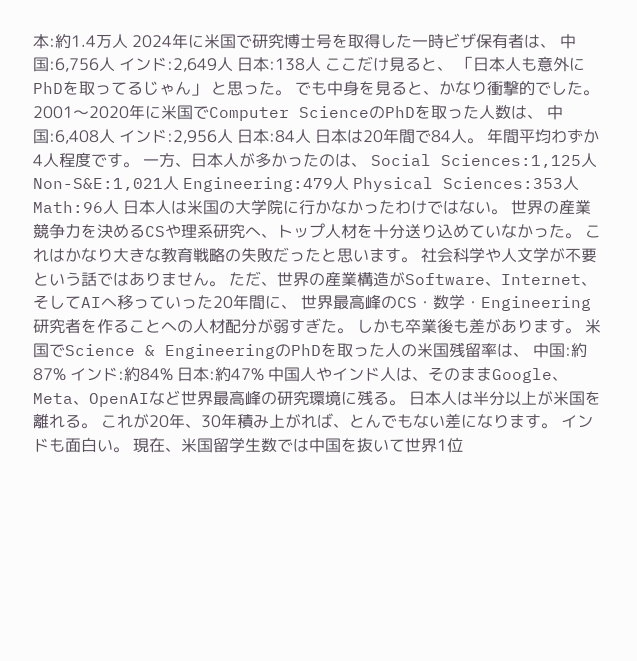本:約1.4万人 2024年に米国で研究博士号を取得した一時ビザ保有者は、 中国:6,756人 インド:2,649人 日本:138人 ここだけ見ると、 「日本人も意外にPhDを取ってるじゃん」 と思った。 でも中身を見ると、かなり衝撃的でした。 2001〜2020年に米国でComputer ScienceのPhDを取った人数は、 中国:6,408人 インド:2,956人 日本:84人 日本は20年間で84人。 年間平均わずか4人程度です。 一方、日本人が多かったのは、 Social Sciences:1,125人 Non-S&E:1,021人 Engineering:479人 Physical Sciences:353人 Math:96人 日本人は米国の大学院に行かなかったわけではない。 世界の産業競争力を決めるCSや理系研究へ、トップ人材を十分送り込めていなかった。 これはかなり大きな教育戦略の失敗だったと思います。 社会科学や人文学が不要という話ではありません。 ただ、世界の産業構造がSoftware、Internet、そしてAIへ移っていった20年間に、 世界最高峰のCS・数学・Engineering研究者を作ることへの人材配分が弱すぎた。 しかも卒業後も差があります。 米国でScience & EngineeringのPhDを取った人の米国残留率は、 中国:約87% インド:約84% 日本:約47% 中国人やインド人は、そのままGoogle、Meta、OpenAIなど世界最高峰の研究環境に残る。 日本人は半分以上が米国を離れる。 これが20年、30年積み上がれば、とんでもない差になります。 インドも面白い。 現在、米国留学生数では中国を抜いて世界1位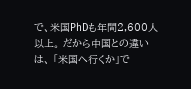で、米国PhDも年間2,600人以上。 だから中国との違いは、 「米国へ行くか」で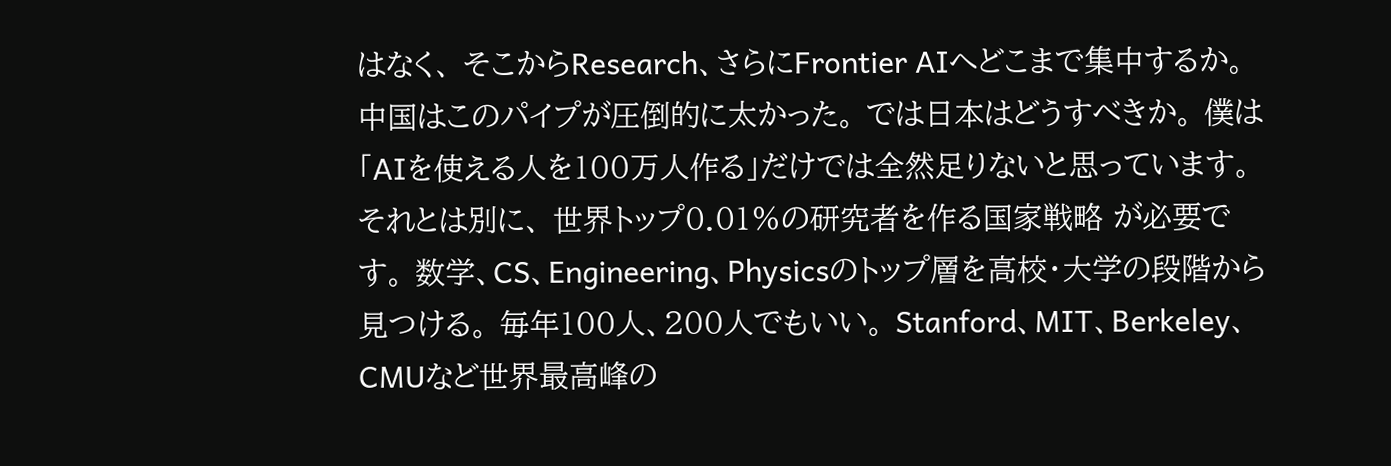はなく、 そこからResearch、さらにFrontier AIへどこまで集中するか。 中国はこのパイプが圧倒的に太かった。 では日本はどうすべきか。 僕は「AIを使える人を100万人作る」だけでは全然足りないと思っています。 それとは別に、 世界トップ0.01%の研究者を作る国家戦略 が必要です。 数学、CS、Engineering、Physicsのトップ層を高校・大学の段階から見つける。 毎年100人、200人でもいい。 Stanford、MIT、Berkeley、CMUなど世界最高峰の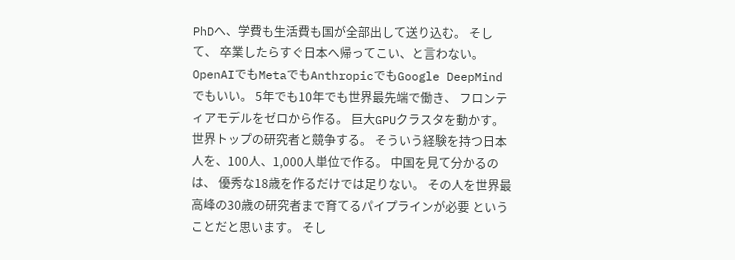PhDへ、学費も生活費も国が全部出して送り込む。 そして、 卒業したらすぐ日本へ帰ってこい、と言わない。 OpenAIでもMetaでもAnthropicでもGoogle DeepMindでもいい。 5年でも10年でも世界最先端で働き、 フロンティアモデルをゼロから作る。 巨大GPUクラスタを動かす。 世界トップの研究者と競争する。 そういう経験を持つ日本人を、100人、1,000人単位で作る。 中国を見て分かるのは、 優秀な18歳を作るだけでは足りない。 その人を世界最高峰の30歳の研究者まで育てるパイプラインが必要 ということだと思います。 そし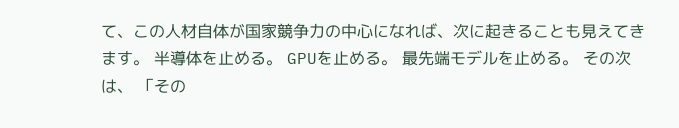て、この人材自体が国家競争力の中心になれば、次に起きることも見えてきます。 半導体を止める。 GPUを止める。 最先端モデルを止める。 その次は、 「その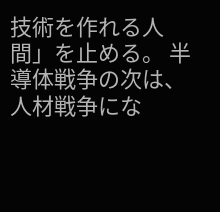技術を作れる人間」を止める。 半導体戦争の次は、人材戦争にな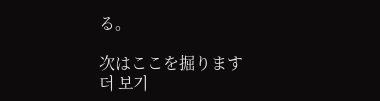る。

次はここを掘ります
더 보기